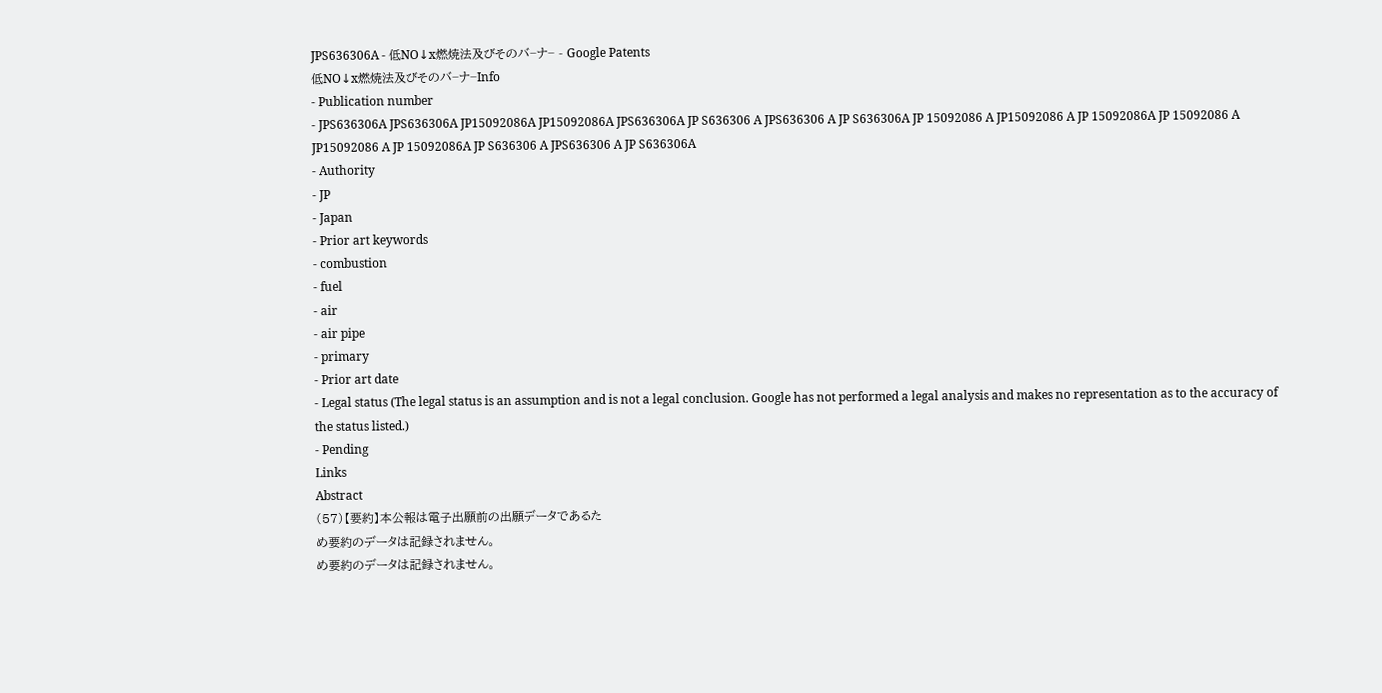JPS636306A - 低NO↓x燃焼法及びそのバ−ナ− - Google Patents
低NO↓x燃焼法及びそのバ−ナ−Info
- Publication number
- JPS636306A JPS636306A JP15092086A JP15092086A JPS636306A JP S636306 A JPS636306 A JP S636306A JP 15092086 A JP15092086 A JP 15092086A JP 15092086 A JP15092086 A JP 15092086A JP S636306 A JPS636306 A JP S636306A
- Authority
- JP
- Japan
- Prior art keywords
- combustion
- fuel
- air
- air pipe
- primary
- Prior art date
- Legal status (The legal status is an assumption and is not a legal conclusion. Google has not performed a legal analysis and makes no representation as to the accuracy of the status listed.)
- Pending
Links
Abstract
(57)【要約】本公報は電子出願前の出願データであるた
め要約のデータは記録されません。
め要約のデータは記録されません。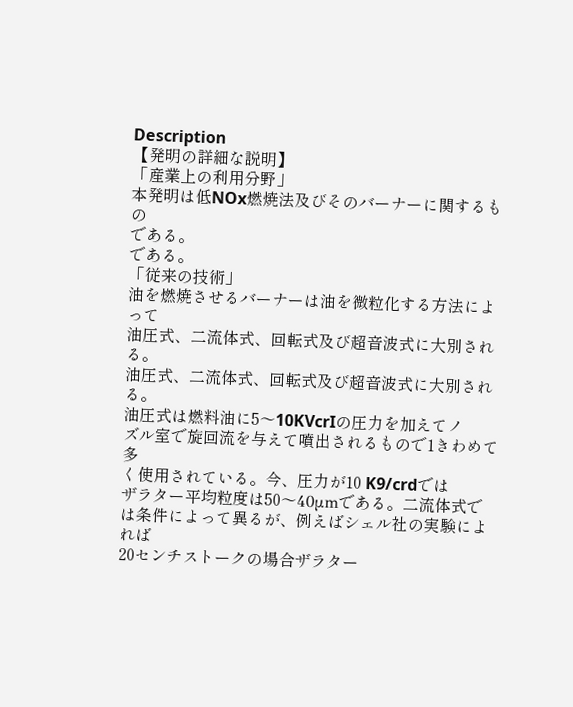Description
【発明の詳細な説明】
「産業上の利用分野」
本発明は低NOx燃焼法及びそのバーナーに関するもの
である。
である。
「従来の技術」
油を燃焼させるバーナーは油を微粒化する方法によって
油圧式、二流体式、回転式及び超音波式に大別される。
油圧式、二流体式、回転式及び超音波式に大別される。
油圧式は燃料油に5〜10KVcrIの圧力を加えてノ
ズル室で旋回流を与えて噴出されるもので1きわめて多
く使用されている。今、圧力が10 K9/crdでは
ザラター平均粒度は50〜40μmである。二流体式で
は条件によって異るが、例えばシェル社の実験によれば
20センチストークの場合ザラター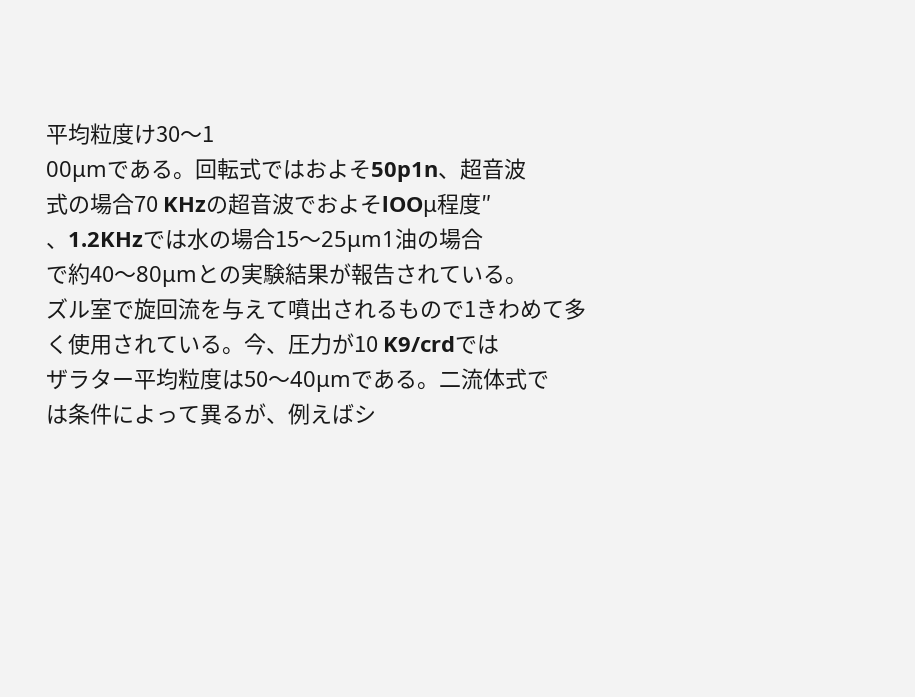平均粒度け30〜1
00μmである。回転式ではおよそ50p1n、超音波
式の場合70 KHzの超音波でおよそlOOμ程度″
、1.2KHzでは水の場合15〜25μm1油の場合
で約40〜80μmとの実験結果が報告されている。
ズル室で旋回流を与えて噴出されるもので1きわめて多
く使用されている。今、圧力が10 K9/crdでは
ザラター平均粒度は50〜40μmである。二流体式で
は条件によって異るが、例えばシ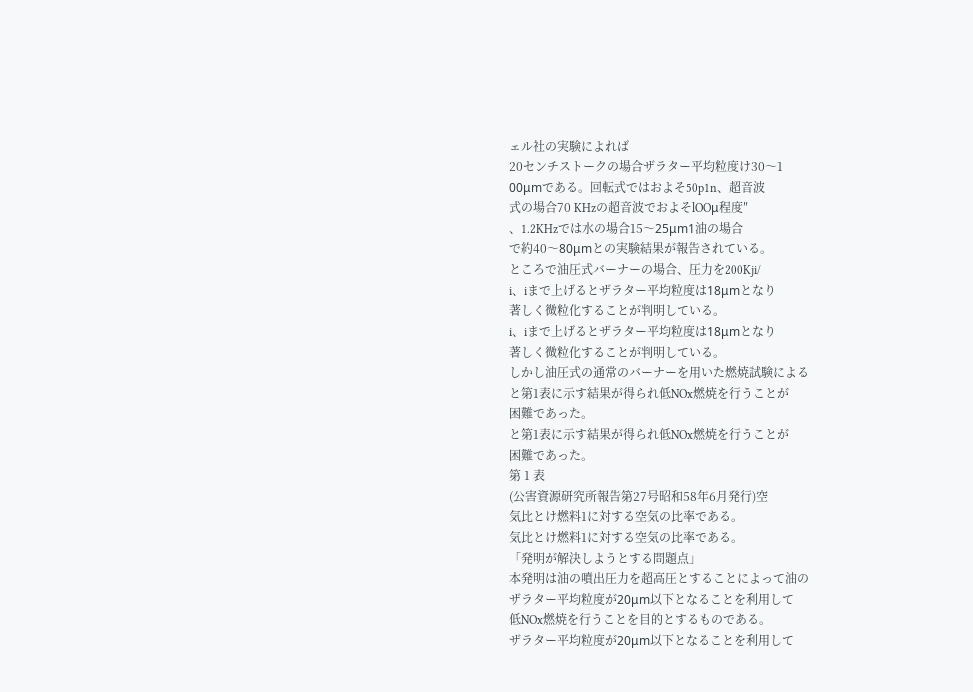ェル社の実験によれば
20センチストークの場合ザラター平均粒度け30〜1
00μmである。回転式ではおよそ50p1n、超音波
式の場合70 KHzの超音波でおよそlOOμ程度″
、1.2KHzでは水の場合15〜25μm1油の場合
で約40〜80μmとの実験結果が報告されている。
ところで油圧式バーナーの場合、圧力を200Kji/
i、iまで上げるとザラター平均粒度は18μmとなり
著しく微粒化することが判明している。
i、iまで上げるとザラター平均粒度は18μmとなり
著しく微粒化することが判明している。
しかし油圧式の通常のバーナーを用いた燃焼試験による
と第1表に示す結果が得られ低NOx燃焼を行うことが
困難であった。
と第1表に示す結果が得られ低NOx燃焼を行うことが
困難であった。
第 1 表
(公害資源研究所報告第27号昭和58年6月発行)空
気比とけ燃料1に対する空気の比率である。
気比とけ燃料1に対する空気の比率である。
「発明が解決しようとする問題点」
本発明は油の噴出圧力を超高圧とすることによって油の
ザラター平均粒度が20μm以下となることを利用して
低NOx燃焼を行うことを目的とするものである。
ザラター平均粒度が20μm以下となることを利用して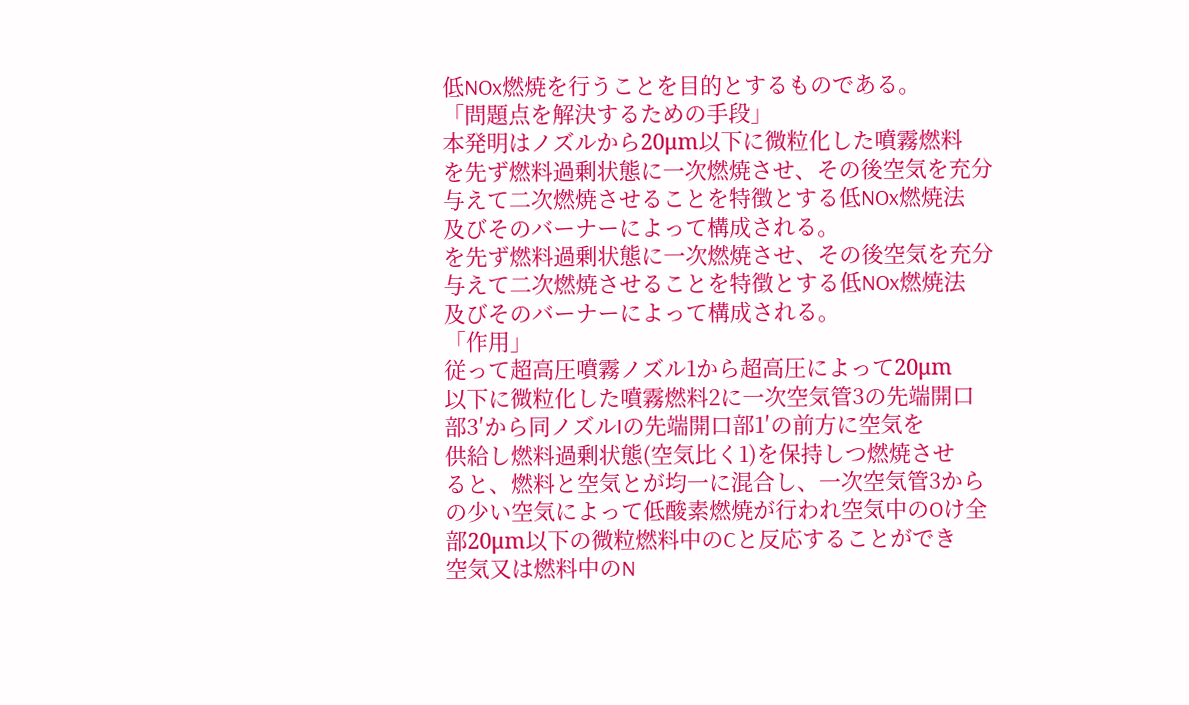低NOx燃焼を行うことを目的とするものである。
「問題点を解決するための手段」
本発明はノズルから20μm以下に微粒化した噴霧燃料
を先ず燃料過剰状態に一次燃焼させ、その後空気を充分
与えて二次燃焼させることを特徴とする低NOx燃焼法
及びそのバーナーによって構成される。
を先ず燃料過剰状態に一次燃焼させ、その後空気を充分
与えて二次燃焼させることを特徴とする低NOx燃焼法
及びそのバーナーによって構成される。
「作用」
従って超高圧噴霧ノズル1から超高圧によって20μm
以下に微粒化した噴霧燃料2に一次空気管3の先端開口
部3′から同ノズルIの先端開口部1′の前方に空気を
供給し燃料過剰状態(空気比く1)を保持しつ燃焼させ
ると、燃料と空気とが均一に混合し、一次空気管3から
の少い空気によって低酸素燃焼が行われ空気中のOけ全
部20μm以下の微粒燃料中のCと反応することができ
空気又は燃料中のN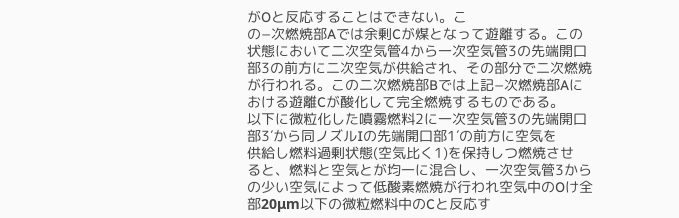がOと反応することはできない。こ
の−次燃焼部Aでは余剰Cが煤となって遊離する。この
状態において二次空気管4から一次空気管3の先端開口
部3の前方に二次空気が供給され、その部分で二次燃焼
が行われる。この二次燃焼部Bでは上記−次燃焼部Aに
おける遊離Cが酸化して完全燃焼するものである。
以下に微粒化した噴霧燃料2に一次空気管3の先端開口
部3′から同ノズルIの先端開口部1′の前方に空気を
供給し燃料過剰状態(空気比く1)を保持しつ燃焼させ
ると、燃料と空気とが均一に混合し、一次空気管3から
の少い空気によって低酸素燃焼が行われ空気中のOけ全
部20μm以下の微粒燃料中のCと反応す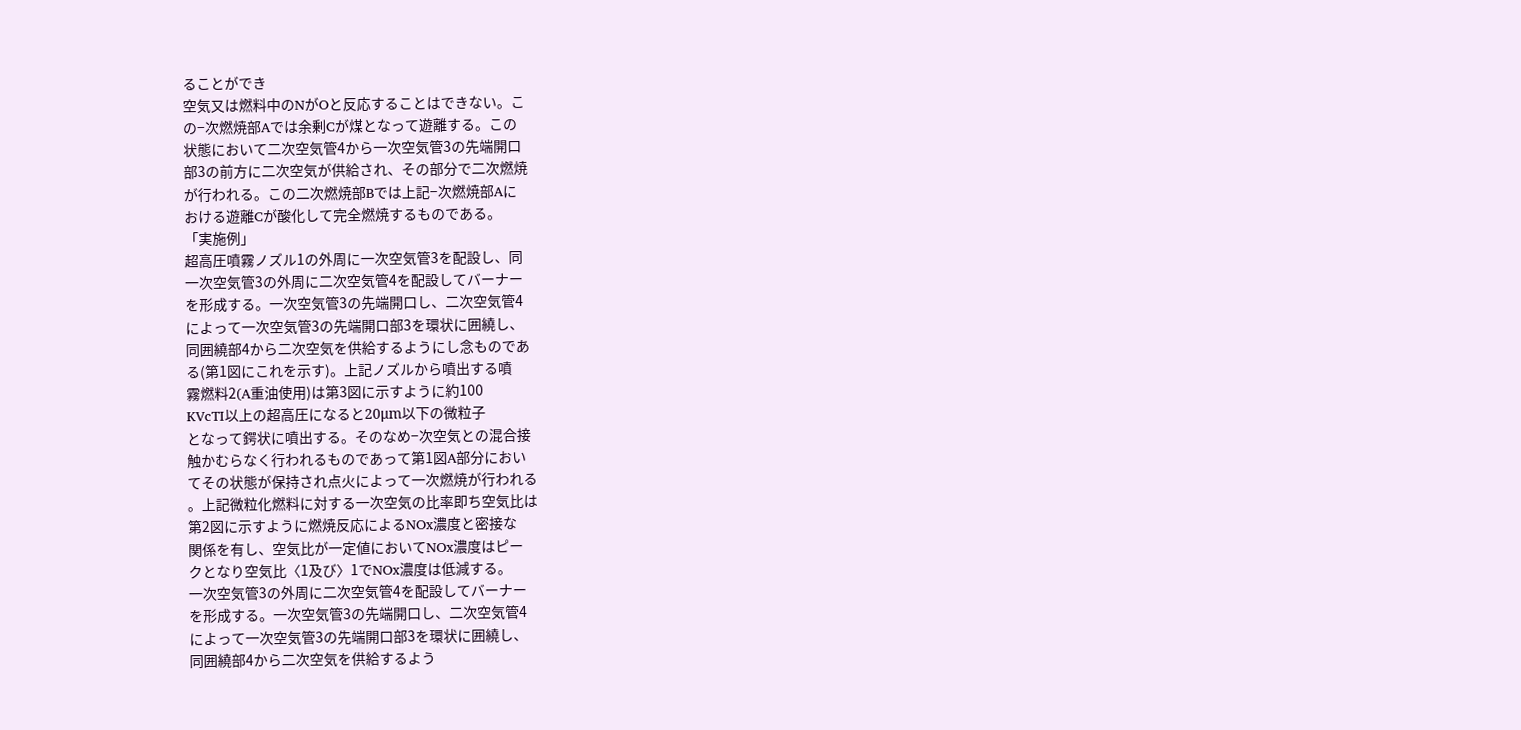ることができ
空気又は燃料中のNがOと反応することはできない。こ
の−次燃焼部Aでは余剰Cが煤となって遊離する。この
状態において二次空気管4から一次空気管3の先端開口
部3の前方に二次空気が供給され、その部分で二次燃焼
が行われる。この二次燃焼部Bでは上記−次燃焼部Aに
おける遊離Cが酸化して完全燃焼するものである。
「実施例」
超高圧噴霧ノズル1の外周に一次空気管3を配設し、同
一次空気管3の外周に二次空気管4を配設してバーナー
を形成する。一次空気管3の先端開口し、二次空気管4
によって一次空気管3の先端開口部3を環状に囲繞し、
同囲繞部4から二次空気を供給するようにし念ものであ
る(第1図にこれを示す)。上記ノズルから噴出する噴
霧燃料2(A重油使用)は第3図に示すように約100
KVcTI以上の超高圧になると20μm以下の微粒子
となって鍔状に噴出する。そのなめ−次空気との混合接
触かむらなく行われるものであって第1図A部分におい
てその状態が保持され点火によって一次燃焼が行われる
。上記微粒化燃料に対する一次空気の比率即ち空気比は
第2図に示すように燃焼反応によるNOx濃度と密接な
関係を有し、空気比が一定値においてNOx濃度はピー
クとなり空気比〈1及び〉1でNOx濃度は低減する。
一次空気管3の外周に二次空気管4を配設してバーナー
を形成する。一次空気管3の先端開口し、二次空気管4
によって一次空気管3の先端開口部3を環状に囲繞し、
同囲繞部4から二次空気を供給するよう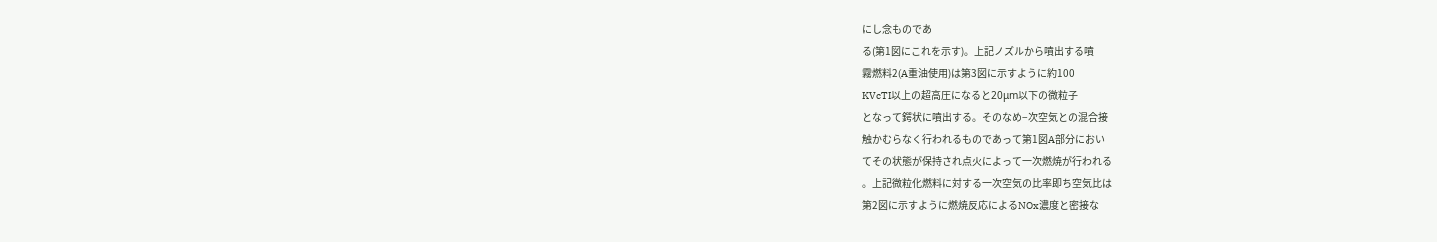にし念ものであ
る(第1図にこれを示す)。上記ノズルから噴出する噴
霧燃料2(A重油使用)は第3図に示すように約100
KVcTI以上の超高圧になると20μm以下の微粒子
となって鍔状に噴出する。そのなめ−次空気との混合接
触かむらなく行われるものであって第1図A部分におい
てその状態が保持され点火によって一次燃焼が行われる
。上記微粒化燃料に対する一次空気の比率即ち空気比は
第2図に示すように燃焼反応によるNOx濃度と密接な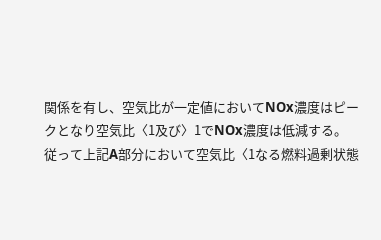関係を有し、空気比が一定値においてNOx濃度はピー
クとなり空気比〈1及び〉1でNOx濃度は低減する。
従って上記A部分において空気比〈1なる燃料過剰状態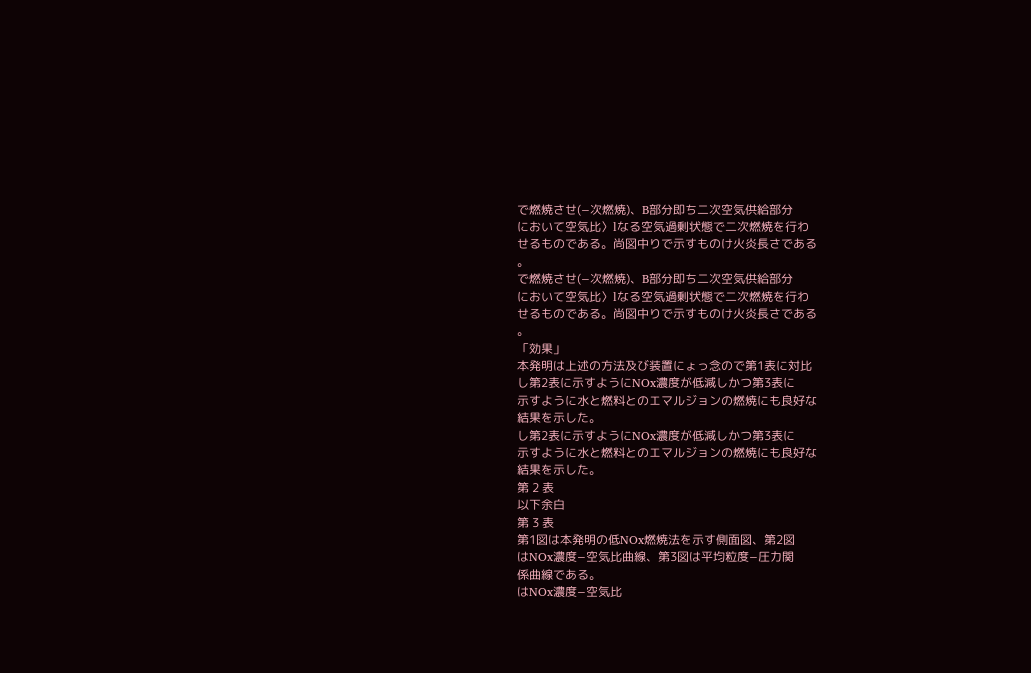で燃焼させ(−次燃焼)、B部分即ち二次空気供給部分
において空気比〉lなる空気過剰状態で二次燃焼を行わ
せるものである。尚図中りで示すものけ火炎長さである
。
で燃焼させ(−次燃焼)、B部分即ち二次空気供給部分
において空気比〉lなる空気過剰状態で二次燃焼を行わ
せるものである。尚図中りで示すものけ火炎長さである
。
「効果」
本発明は上述の方法及び装置にょっ念ので第1表に対比
し第2表に示すようにNOx濃度が低減しかつ第3表に
示すように水と燃料とのエマルジョンの燃焼にも良好な
結果を示した。
し第2表に示すようにNOx濃度が低減しかつ第3表に
示すように水と燃料とのエマルジョンの燃焼にも良好な
結果を示した。
第 2 表
以下余白
第 3 表
第1図は本発明の低NOx燃焼法を示す側面図、第2図
はNOx濃度−空気比曲線、第3図は平均粒度−圧力関
係曲線である。
はNOx濃度−空気比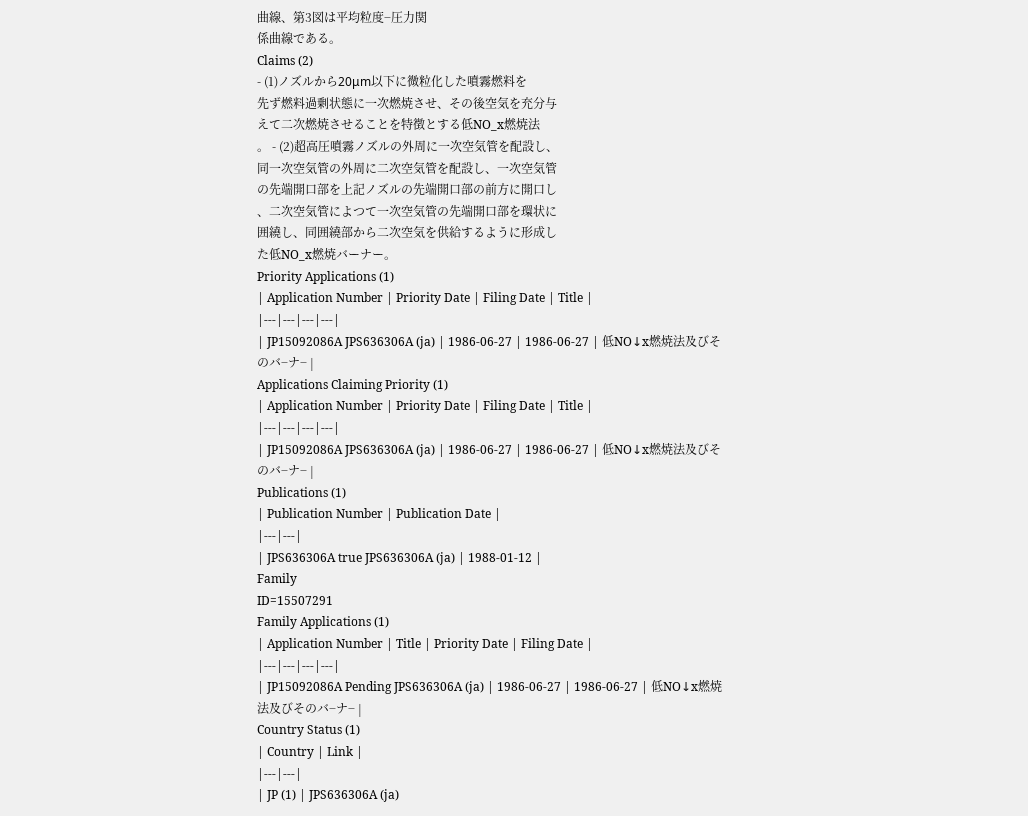曲線、第3図は平均粒度−圧力関
係曲線である。
Claims (2)
- (1)ノズルから20μm以下に微粒化した噴霧燃料を
先ず燃料過剰状態に一次燃焼させ、その後空気を充分与
えて二次燃焼させることを特徴とする低NO_x燃焼法
。 - (2)超高圧噴霧ノズルの外周に一次空気管を配設し、
同一次空気管の外周に二次空気管を配設し、一次空気管
の先端開口部を上記ノズルの先端開口部の前方に開口し
、二次空気管によつて一次空気管の先端開口部を環状に
囲繞し、同囲繞部から二次空気を供給するように形成し
た低NO_x燃焼バーナー。
Priority Applications (1)
| Application Number | Priority Date | Filing Date | Title |
|---|---|---|---|
| JP15092086A JPS636306A (ja) | 1986-06-27 | 1986-06-27 | 低NO↓x燃焼法及びそのバ−ナ− |
Applications Claiming Priority (1)
| Application Number | Priority Date | Filing Date | Title |
|---|---|---|---|
| JP15092086A JPS636306A (ja) | 1986-06-27 | 1986-06-27 | 低NO↓x燃焼法及びそのバ−ナ− |
Publications (1)
| Publication Number | Publication Date |
|---|---|
| JPS636306A true JPS636306A (ja) | 1988-01-12 |
Family
ID=15507291
Family Applications (1)
| Application Number | Title | Priority Date | Filing Date |
|---|---|---|---|
| JP15092086A Pending JPS636306A (ja) | 1986-06-27 | 1986-06-27 | 低NO↓x燃焼法及びそのバ−ナ− |
Country Status (1)
| Country | Link |
|---|---|
| JP (1) | JPS636306A (ja)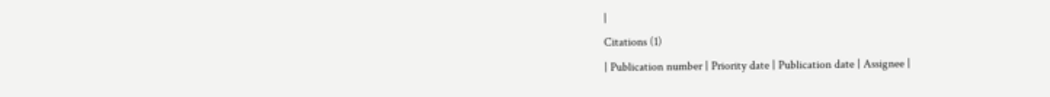|
Citations (1)
| Publication number | Priority date | Publication date | Assignee |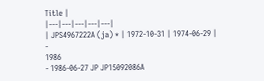Title |
|---|---|---|---|---|
| JPS4967222A (ja) * | 1972-10-31 | 1974-06-29 |
-
1986
- 1986-06-27 JP JP15092086A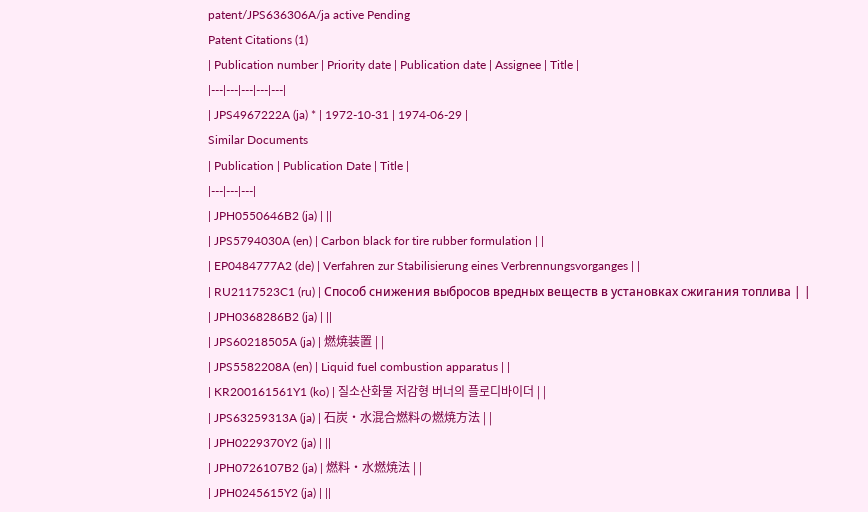patent/JPS636306A/ja active Pending
Patent Citations (1)
| Publication number | Priority date | Publication date | Assignee | Title |
|---|---|---|---|---|
| JPS4967222A (ja) * | 1972-10-31 | 1974-06-29 |
Similar Documents
| Publication | Publication Date | Title |
|---|---|---|
| JPH0550646B2 (ja) | ||
| JPS5794030A (en) | Carbon black for tire rubber formulation | |
| EP0484777A2 (de) | Verfahren zur Stabilisierung eines Verbrennungsvorganges | |
| RU2117523C1 (ru) | Способ снижения выбросов вредных веществ в установках сжигания топлива | |
| JPH0368286B2 (ja) | ||
| JPS60218505A (ja) | 燃焼装置 | |
| JPS5582208A (en) | Liquid fuel combustion apparatus | |
| KR200161561Y1 (ko) | 질소산화물 저감형 버너의 플로디바이더 | |
| JPS63259313A (ja) | 石炭・水混合燃料の燃焼方法 | |
| JPH0229370Y2 (ja) | ||
| JPH0726107B2 (ja) | 燃料・水燃焼法 | |
| JPH0245615Y2 (ja) | ||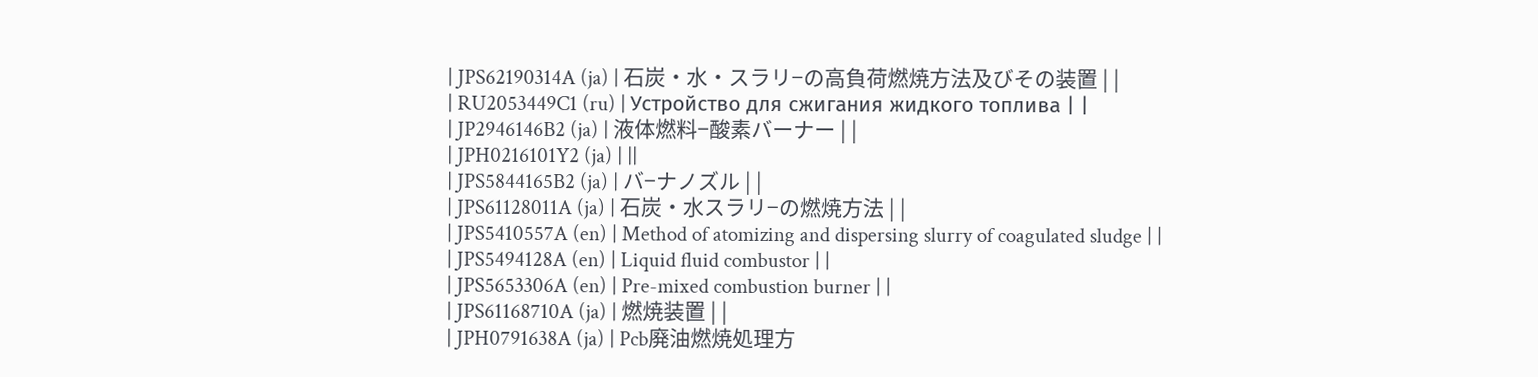| JPS62190314A (ja) | 石炭・水・スラリ−の高負荷燃焼方法及びその装置 | |
| RU2053449C1 (ru) | Устройство для сжигания жидкого топлива | |
| JP2946146B2 (ja) | 液体燃料−酸素バーナー | |
| JPH0216101Y2 (ja) | ||
| JPS5844165B2 (ja) | バ−ナノズル | |
| JPS61128011A (ja) | 石炭・水スラリ−の燃焼方法 | |
| JPS5410557A (en) | Method of atomizing and dispersing slurry of coagulated sludge | |
| JPS5494128A (en) | Liquid fluid combustor | |
| JPS5653306A (en) | Pre-mixed combustion burner | |
| JPS61168710A (ja) | 燃焼装置 | |
| JPH0791638A (ja) | Pcb廃油燃焼処理方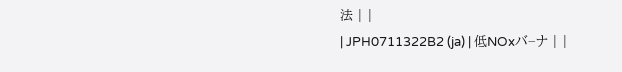法 | |
| JPH0711322B2 (ja) | 低NOxバ−ナ | |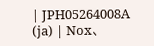| JPH05264008A (ja) | Nox、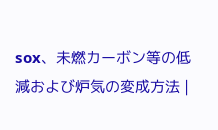sox、未燃カーボン等の低減および炉気の変成方法 |